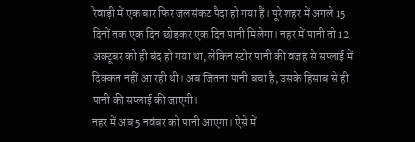रेवाड़ी में एक बार फिर जलसंकट पैदा हो गया हैं। पूरे शहर में अगले 15 दिनों तक एक दिन छोड़कर एक दिन पानी मिलेगा। नहर में पानी तो 12 अक्टूबर को ही बंद हो गया था, लेकिन स्टोर पानी की वजह से सप्लाई में दिक्कत नहीं आ रही थी। अब जितना पानी बचा है, उसके हिसाब से ही पानी की सप्लाई की जाएगी।
नहर में अब 5 नवंबर को पानी आएगा। ऐसे में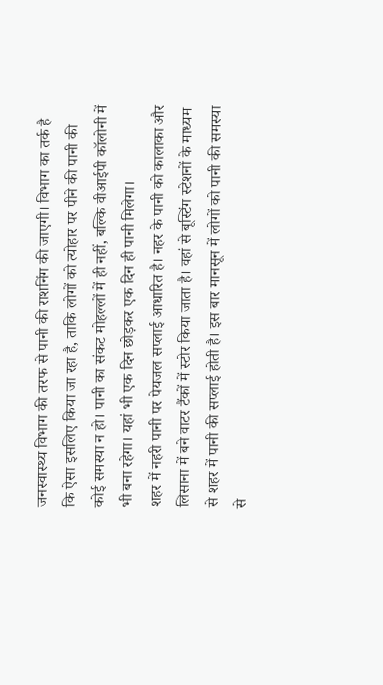जनस्वास्थ्य विभाग की तरफ से पानी की राशनिंग की जाएगी। विभाग का तर्क है कि ऐसा इसलिए किया जा रहा है, ताकि लोगों को त्योहार पर पीने की पानी की कोई समस्या न हो। पानी का संकट मोहल्लों में ही नहीं, बल्कि वीआईपी कॉलोनी में भी बना रहेगा। यहां भी एक दिन छोड़कर एक दिन ही पानी मिलेगा।
शहर में नहरी पानी पर पेयजल सप्लाई आधारित है। नहर के पानी को कालाका और लिसाना में बने वाटर टैंकों में स्टोर किया जाता है। वहां से बूस्टिंग स्टेशनों के माध्यम से शहर में पानी की सप्लाई होती है। इस बार मानसून में लोगों को पानी की समस्या से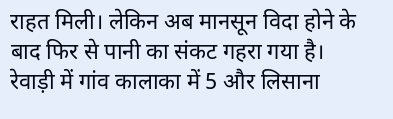राहत मिली। लेकिन अब मानसून विदा होने के बाद फिर से पानी का संकट गहरा गया है।
रेवाड़ी में गांव कालाका में 5 और लिसाना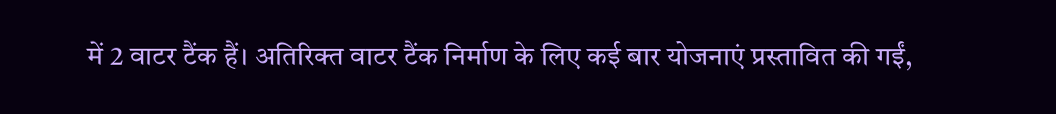में 2 वाटर टैंक हैं। अतिरिक्त वाटर टैंक निर्माण के लिए कई बार योजनाएं प्रस्तावित की गईं,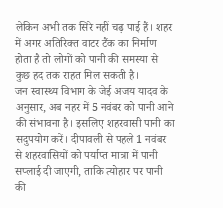लेकिन अभी तक सिरे नहीं चढ़ पाई हैं। शहर में अगर अतिरिक्त वाटर टैंक का निर्माण होता है तो लोगों को पानी की समस्या से कुछ हद तक राहत मिल सकती है।
जन स्वास्थ्य विभाग के जेई अजय यादव के अनुसार, अब नहर में 5 नवंबर को पानी आने की संभावना है। इसलिए शहरवासी पानी का सदुपयोग करें। दीपावली से पहले 1 नवंबर से शहरवासियों को पर्याप्त मात्रा में पानी सप्लाई दी जाएगी, ताकि त्योहार पर पानी की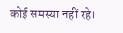कोई समस्या नहीं रहे।